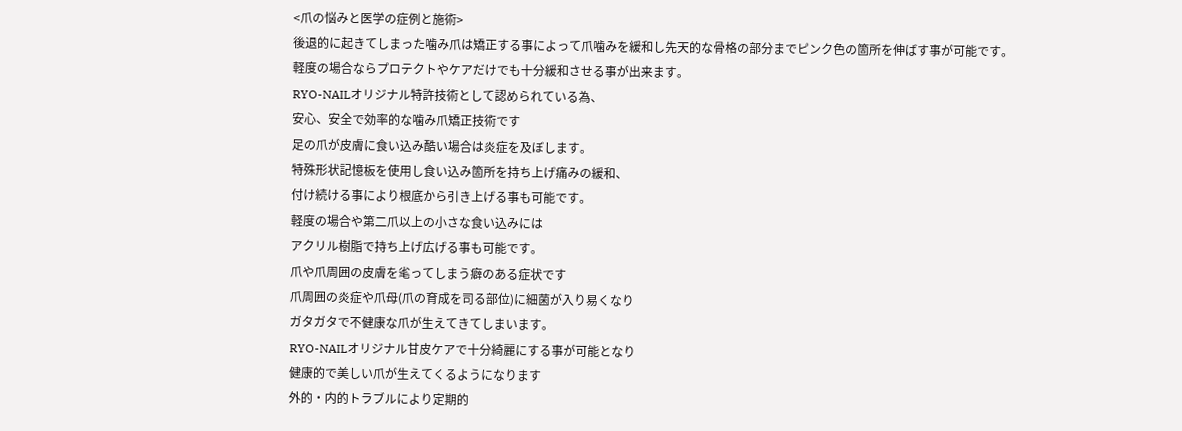<爪の悩みと医学の症例と施術>
後退的に起きてしまった噛み爪は矯正する事によって爪噛みを緩和し先天的な骨格の部分までピンク色の箇所を伸ばす事が可能です。
軽度の場合ならプロテクトやケアだけでも十分緩和させる事が出来ます。
RYO-NAILオリジナル特許技術として認められている為、
安心、安全で効率的な噛み爪矯正技術です
足の爪が皮膚に食い込み酷い場合は炎症を及ぼします。
特殊形状記憶板を使用し食い込み箇所を持ち上げ痛みの緩和、
付け続ける事により根底から引き上げる事も可能です。
軽度の場合や第二爪以上の小さな食い込みには
アクリル樹脂で持ち上げ広げる事も可能です。
爪や爪周囲の皮膚を毟ってしまう癖のある症状です
爪周囲の炎症や爪母(爪の育成を司る部位)に細菌が入り易くなり
ガタガタで不健康な爪が生えてきてしまいます。
RYO-NAILオリジナル甘皮ケアで十分綺麗にする事が可能となり
健康的で美しい爪が生えてくるようになります
外的・内的トラブルにより定期的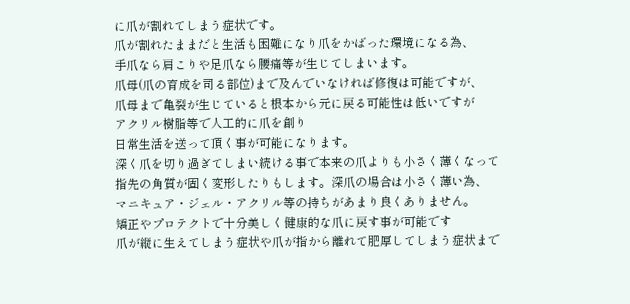に爪が割れてしまう症状です。
爪が割れたままだと生活も困難になり爪をかばった環境になる為、
手爪なら肩こりや足爪なら腰痛等が生じてしまいます。
爪母(爪の育成を司る部位)まで及んでいなければ修復は可能ですが、
爪母まで亀裂が生じていると根本から元に戻る可能性は低いですが
アクリル樹脂等で人工的に爪を創り
日常生活を送って頂く事が可能になります。
深く爪を切り過ぎてしまい続ける事で本来の爪よりも小さく薄くなって
指先の角質が固く変形したりもします。深爪の場合は小さく薄い為、
マニキュア・ジェル・アクリル等の持ちがあまり良くありません。
矯正やプロテクトで十分美しく健康的な爪に戻す事が可能です
爪が縦に生えてしまう症状や爪が指から離れて肥厚してしまう症状まで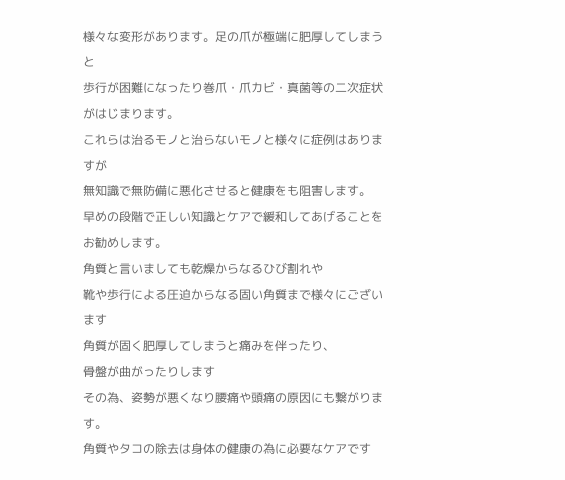様々な変形があります。足の爪が極端に肥厚してしまうと
歩行が困難になったり巻爪・爪カビ・真菌等の二次症状がはじまります。
これらは治るモノと治らないモノと様々に症例はありますが
無知識で無防備に悪化させると健康をも阻害します。
早めの段階で正しい知識とケアで緩和してあげることをお勧めします。
角質と言いましても乾燥からなるひび割れや
靴や歩行による圧迫からなる固い角質まで様々にございます
角質が固く肥厚してしまうと痛みを伴ったり、
骨盤が曲がったりします
その為、姿勢が悪くなり腰痛や頭痛の原因にも繋がります。
角質やタコの除去は身体の健康の為に必要なケアです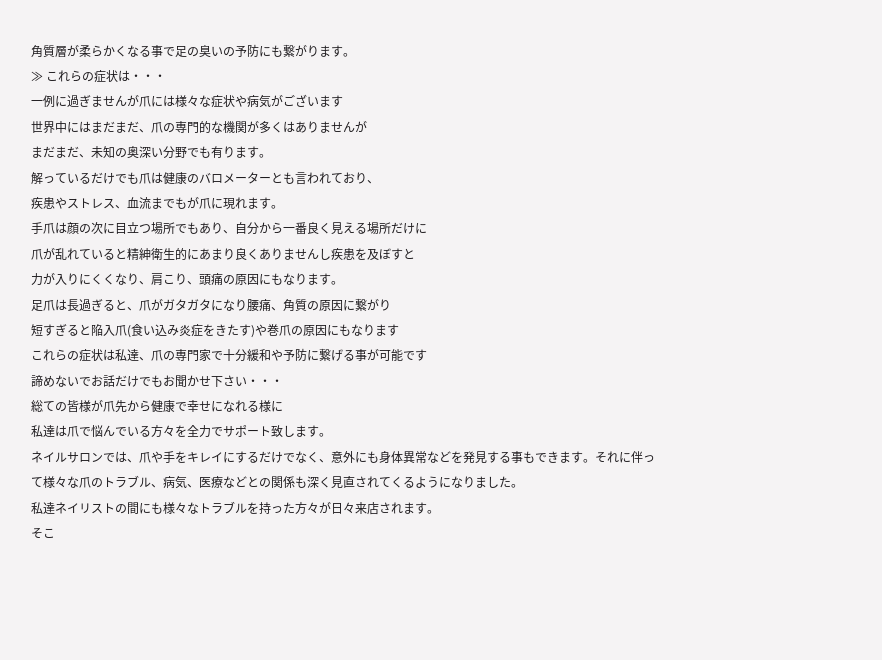角質層が柔らかくなる事で足の臭いの予防にも繋がります。
≫ これらの症状は・・・
一例に過ぎませんが爪には様々な症状や病気がございます
世界中にはまだまだ、爪の専門的な機関が多くはありませんが
まだまだ、未知の奥深い分野でも有ります。
解っているだけでも爪は健康のバロメーターとも言われており、
疾患やストレス、血流までもが爪に現れます。
手爪は顔の次に目立つ場所でもあり、自分から一番良く見える場所だけに
爪が乱れていると精紳衛生的にあまり良くありませんし疾患を及ぼすと
力が入りにくくなり、肩こり、頭痛の原因にもなります。
足爪は長過ぎると、爪がガタガタになり腰痛、角質の原因に繋がり
短すぎると陥入爪(食い込み炎症をきたす)や巻爪の原因にもなります
これらの症状は私達、爪の専門家で十分緩和や予防に繋げる事が可能です
諦めないでお話だけでもお聞かせ下さい・・・
総ての皆様が爪先から健康で幸せになれる様に
私達は爪で悩んでいる方々を全力でサポート致します。
ネイルサロンでは、爪や手をキレイにするだけでなく、意外にも身体異常などを発見する事もできます。それに伴って様々な爪のトラブル、病気、医療などとの関係も深く見直されてくるようになりました。
私達ネイリストの間にも様々なトラブルを持った方々が日々来店されます。
そこ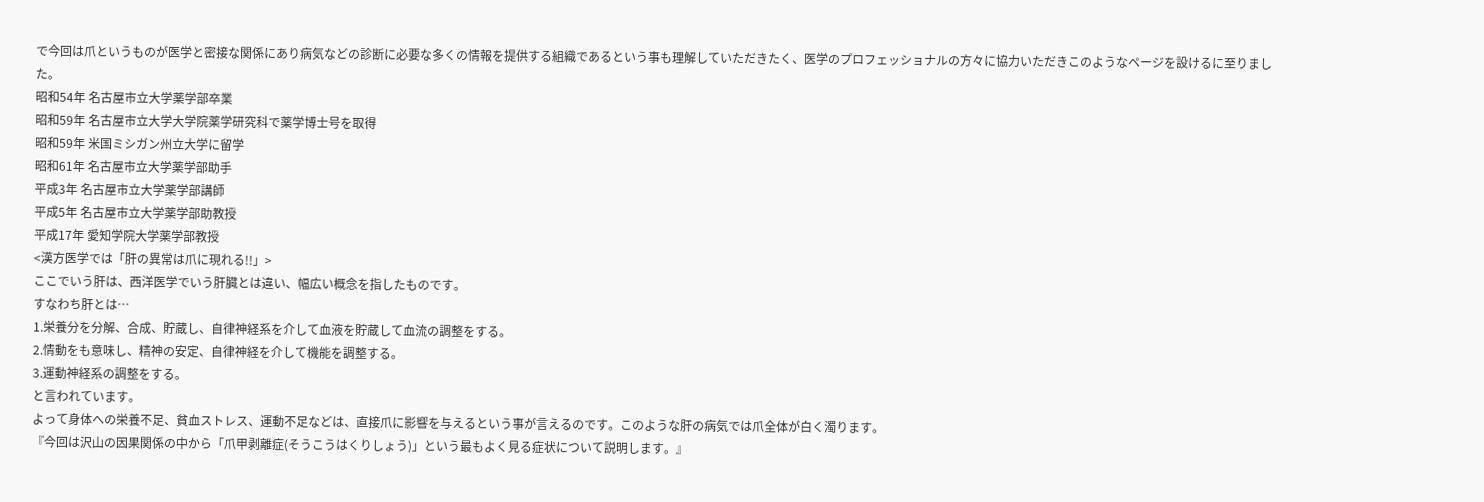で今回は爪というものが医学と密接な関係にあり病気などの診断に必要な多くの情報を提供する組織であるという事も理解していただきたく、医学のプロフェッショナルの方々に協力いただきこのようなページを設けるに至りました。
昭和54年 名古屋市立大学薬学部卒業
昭和59年 名古屋市立大学大学院薬学研究科で薬学博士号を取得
昭和59年 米国ミシガン州立大学に留学
昭和61年 名古屋市立大学薬学部助手
平成3年 名古屋市立大学薬学部講師
平成5年 名古屋市立大学薬学部助教授
平成17年 愛知学院大学薬学部教授
<漢方医学では「肝の異常は爪に現れる!!」>
ここでいう肝は、西洋医学でいう肝臓とは違い、幅広い概念を指したものです。
すなわち肝とは…
1.栄養分を分解、合成、貯蔵し、自律神経系を介して血液を貯蔵して血流の調整をする。
2.情動をも意味し、精神の安定、自律神経を介して機能を調整する。
3.運動神経系の調整をする。
と言われています。
よって身体への栄養不足、貧血ストレス、運動不足などは、直接爪に影響を与えるという事が言えるのです。このような肝の病気では爪全体が白く濁ります。
『今回は沢山の因果関係の中から「爪甲剥離症(そうこうはくりしょう)」という最もよく見る症状について説明します。』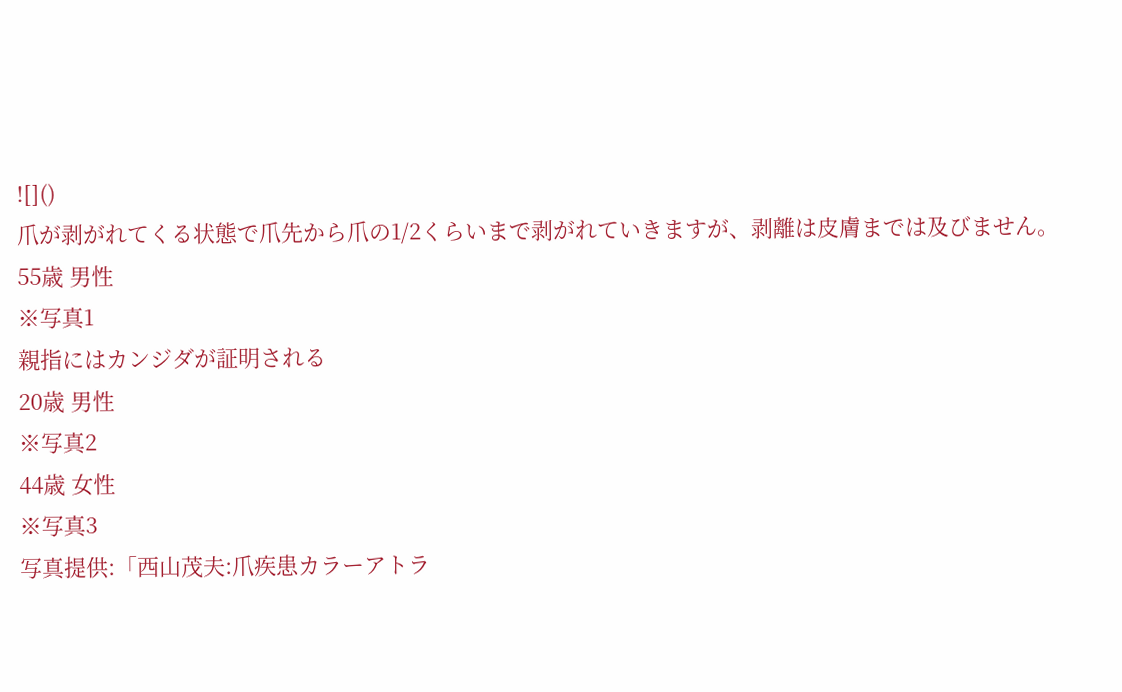![]()
爪が剥がれてくる状態で爪先から爪の1/2くらいまで剥がれていきますが、剥離は皮膚までは及びません。
55歳 男性
※写真1
親指にはカンジダが証明される
20歳 男性
※写真2
44歳 女性
※写真3
写真提供:「西山茂夫:爪疾患カラーアトラ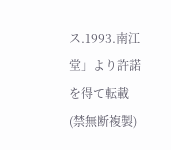ス.1993.南江堂」より許諾を得て転載(禁無断複製)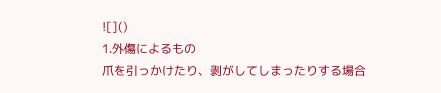![]()
1.外傷によるもの
爪を引っかけたり、剥がしてしまったりする場合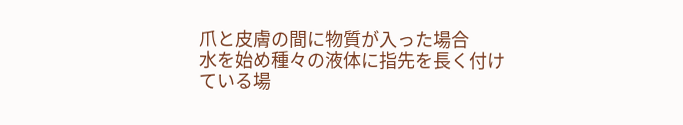爪と皮膚の間に物質が入った場合
水を始め種々の液体に指先を長く付けている場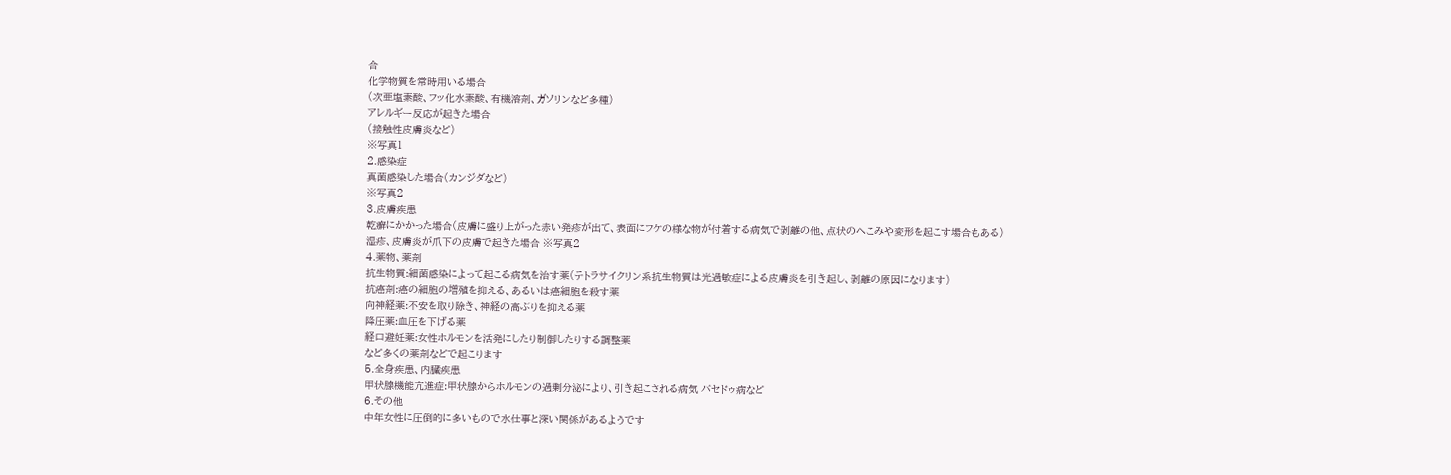合
化学物質を常時用いる場合
(次亜塩素酸、フッ化水素酸、有機溶剤、ガソリンなど多種)
アレルギー反応が起きた場合
(接触性皮膚炎など)
※写真1
2.感染症
真菌感染した場合(カンジダなど)
※写真2
3.皮膚疾患
乾癬にかかった場合(皮膚に盛り上がった赤い発疹が出て、表面にフケの様な物が付着する病気で剥離の他、点状のへこみや変形を起こす場合もある)
湿疹、皮膚炎が爪下の皮膚で起きた場合 ※写真2
4.薬物、薬剤
抗生物質:細菌感染によって起こる病気を治す薬(テトラサイクリン系抗生物質は光過敏症による皮膚炎を引き起し、剥離の原因になります)
抗癌剤:癌の細胞の増殖を抑える、あるいは癌細胞を殺す薬
向神経薬:不安を取り除き、神経の高ぶりを抑える薬
降圧薬:血圧を下げる薬
経口避妊薬:女性ホルモンを活発にしたり制御したりする調整薬
など多くの薬剤などで起こります
5.全身疾患、内臓疾患
甲状腺機能亢進症:甲状腺からホルモンの過剰分泌により、引き起こされる病気 バセドゥ病など
6.その他
中年女性に圧倒的に多いもので水仕事と深い関係があるようです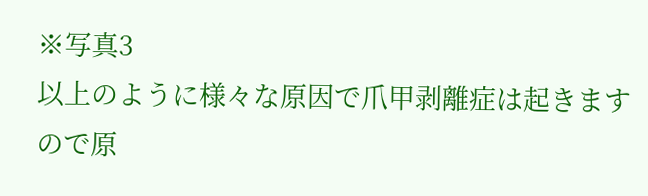※写真3
以上のように様々な原因で爪甲剥離症は起きますので原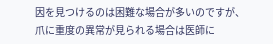因を見つけるのは困難な場合が多いのですが、爪に重度の異常が見られる場合は医師に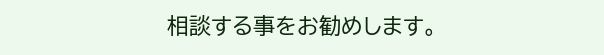相談する事をお勧めします。